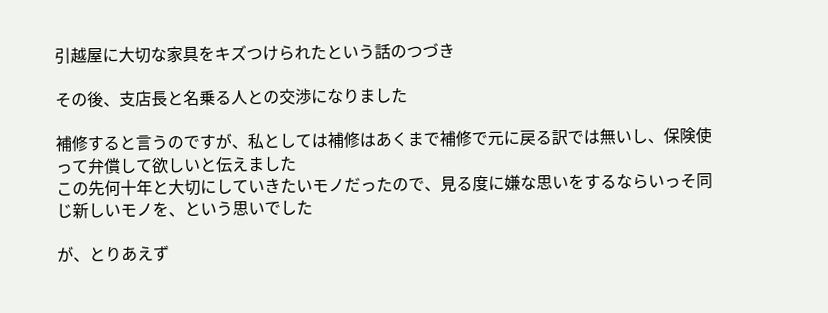引越屋に大切な家具をキズつけられたという話のつづき

その後、支店長と名乗る人との交渉になりました

補修すると言うのですが、私としては補修はあくまで補修で元に戻る訳では無いし、保険使って弁償して欲しいと伝えました
この先何十年と大切にしていきたいモノだったので、見る度に嫌な思いをするならいっそ同じ新しいモノを、という思いでした

が、とりあえず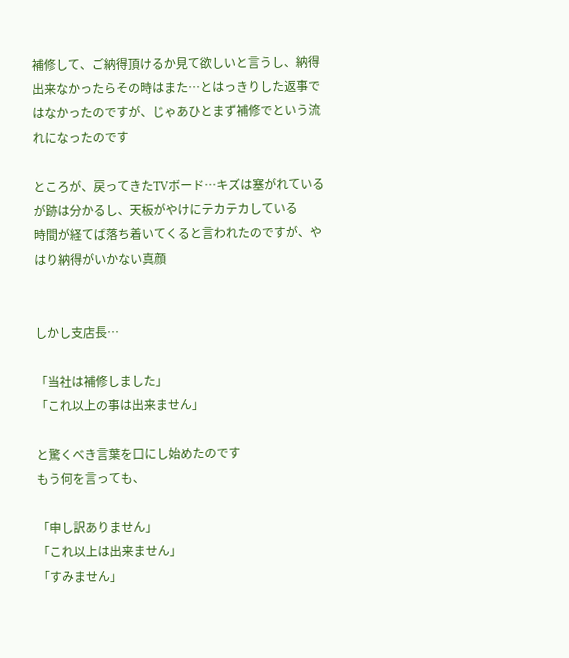補修して、ご納得頂けるか見て欲しいと言うし、納得出来なかったらその時はまた…とはっきりした返事ではなかったのですが、じゃあひとまず補修でという流れになったのです

ところが、戻ってきたTVボード…キズは塞がれているが跡は分かるし、天板がやけにテカテカしている
時間が経てば落ち着いてくると言われたのですが、やはり納得がいかない真顔


しかし支店長…

「当社は補修しました」
「これ以上の事は出来ません」

と驚くべき言葉を口にし始めたのです
もう何を言っても、

「申し訳ありません」
「これ以上は出来ません」
「すみません」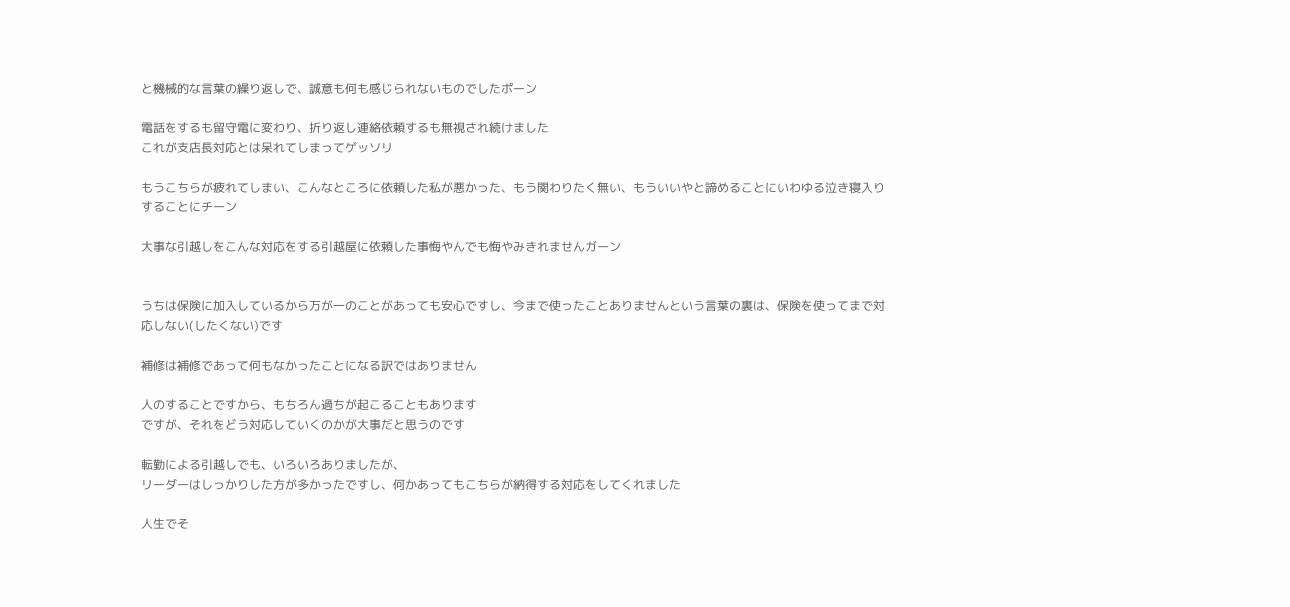と機械的な言葉の繰り返しで、誠意も何も感じられないものでしたポーン

電話をするも留守電に変わり、折り返し連絡依頼するも無視され続けました
これが支店長対応とは呆れてしまってゲッソリ

もうこちらが疲れてしまい、こんなところに依頼した私が悪かった、もう関わりたく無い、もういいやと諦めることにいわゆる泣き寝入りすることにチーン

大事な引越しをこんな対応をする引越屋に依頼した事悔やんでも悔やみきれませんガーン


うちは保険に加入しているから万が一のことがあっても安心ですし、今まで使ったことありませんという言葉の裏は、保険を使ってまで対応しない(したくない)です

補修は補修であって何もなかったことになる訳ではありません

人のすることですから、もちろん過ちが起こることもあります
ですが、それをどう対応していくのかが大事だと思うのです

転勤による引越しでも、いろいろありましたが、
リーダーはしっかりした方が多かったですし、何かあってもこちらが納得する対応をしてくれました

人生でそ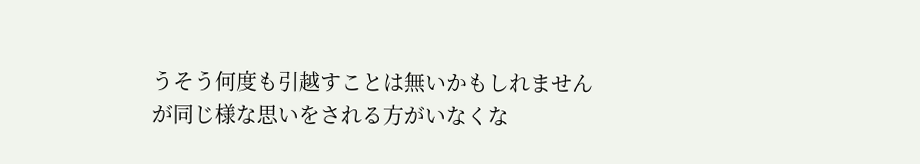うそう何度も引越すことは無いかもしれませんが同じ様な思いをされる方がいなくな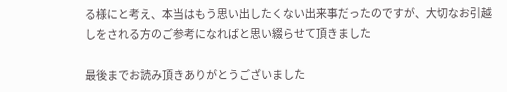る様にと考え、本当はもう思い出したくない出来事だったのですが、大切なお引越しをされる方のご参考になればと思い綴らせて頂きました

最後までお読み頂きありがとうございました